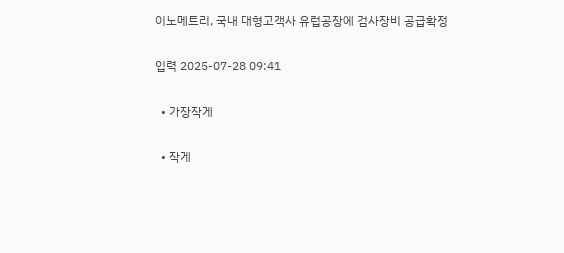이노메트리, 국내 대형고객사 유럽공장에 검사장비 공급확정

입력 2025-07-28 09:41

  • 가장작게

  • 작게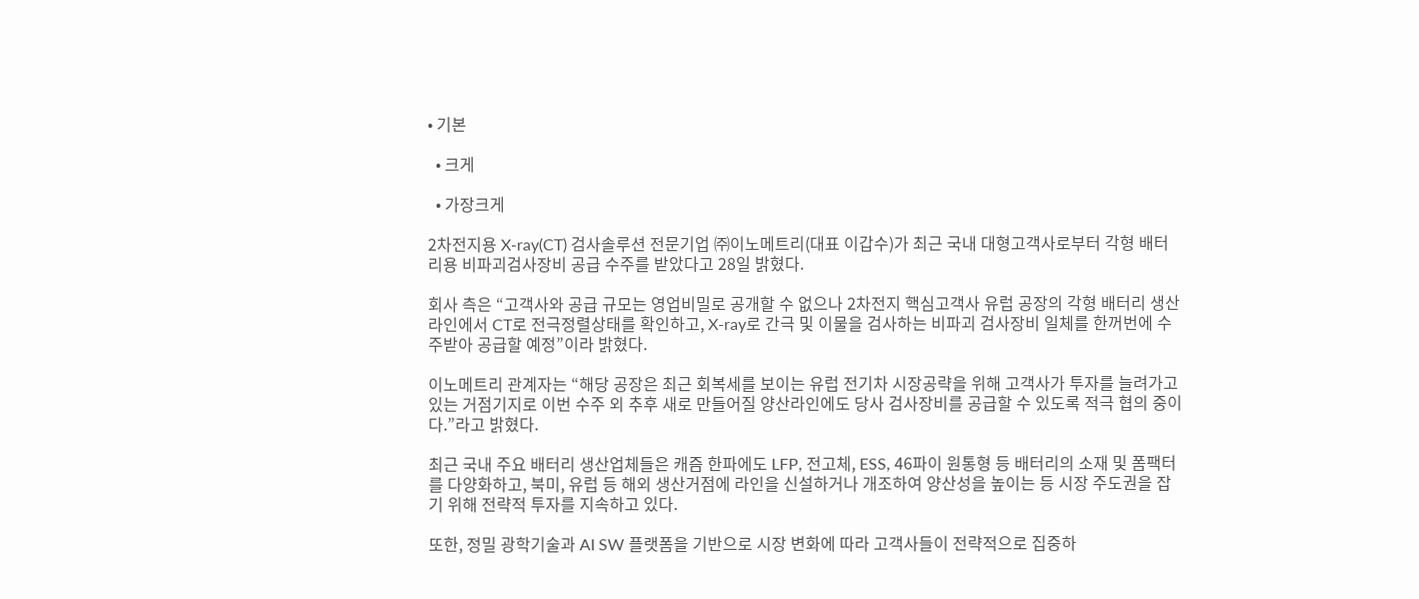• 기본

  • 크게

  • 가장크게

2차전지용 X-ray(CT) 검사솔루션 전문기업 ㈜이노메트리(대표 이갑수)가 최근 국내 대형고객사로부터 각형 배터리용 비파괴검사장비 공급 수주를 받았다고 28일 밝혔다.

회사 측은 “고객사와 공급 규모는 영업비밀로 공개할 수 없으나 2차전지 핵심고객사 유럽 공장의 각형 배터리 생산라인에서 CT로 전극정렬상태를 확인하고, X-ray로 간극 및 이물을 검사하는 비파괴 검사장비 일체를 한꺼번에 수주받아 공급할 예정”이라 밝혔다.

이노메트리 관계자는 “해당 공장은 최근 회복세를 보이는 유럽 전기차 시장공략을 위해 고객사가 투자를 늘려가고 있는 거점기지로 이번 수주 외 추후 새로 만들어질 양산라인에도 당사 검사장비를 공급할 수 있도록 적극 협의 중이다.”라고 밝혔다.

최근 국내 주요 배터리 생산업체들은 캐즘 한파에도 LFP, 전고체, ESS, 46파이 원통형 등 배터리의 소재 및 폼팩터를 다양화하고, 북미, 유럽 등 해외 생산거점에 라인을 신설하거나 개조하여 양산성을 높이는 등 시장 주도권을 잡기 위해 전략적 투자를 지속하고 있다.

또한, 정밀 광학기술과 AI SW 플랫폼을 기반으로 시장 변화에 따라 고객사들이 전략적으로 집중하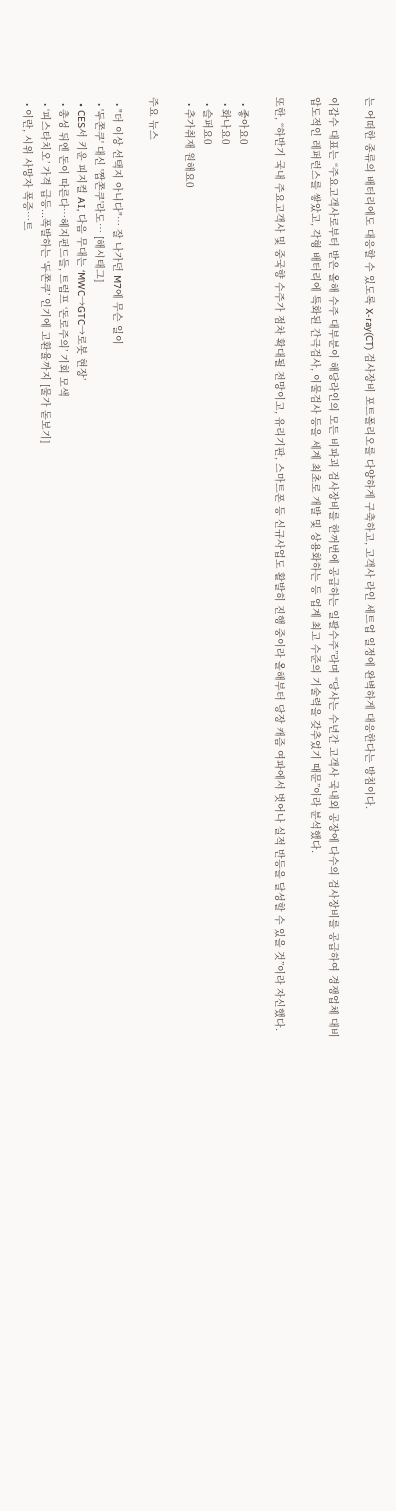는 어떠한 종류의 배터리에도 대응할 수 있도록 X-ray(CT) 검사장비 포트폴리오를 다양하게 구축하고, 고객사 라인 세트업 일정에 완벽하게 대응한다는 방침이다.

이갑수 대표는 “주요고객사로부터 받은 올해 수주 대부분이 해당라인의 모든 비파괴 검사장비를 한꺼번에 공급하는 일괄수주”라며 “당사는 수년간 고객사 국내외 공장에 다수의 검사장비를 공급하여 경쟁업체 대비 압도적인 레퍼런스를 쌓았고, 각형 배터리에 특화된 간극검사, 이물검사 등을 세계 최초로 개발 및 상용화하는 등 업계 최고 수준의 기술력을 갖추었기 때문”이라 분석했다.

또한, “하반기 국내 주요고객사 및 중국향 수주가 점차 확대될 전망이고, 유리기판, 스마트폰 등 신규사업도 활발히 진행 중이라 올해부터 당장 캐즘 여파에서 벗어나 실적 반등을 달성할 수 있을 것”이라 자신했다.

  • 좋아요0
  • 화나요0
  • 슬퍼요0
  • 추가취재 원해요0

주요 뉴스

  • "더 이상 선택지 아니다"… 잘 나가던 M7에 무슨 일이
  • '두쫀쿠' 대신 '짭쫀쿠'라도… [해시태그]
  • CES서 키운 피지컬 AI, 다음 무대는 ‘MWC→GTC→로봇 현장’
  • 총성 뒤엔 돈이 따른다⋯헤지펀드들, 트럼프 ‘돈로주의’ 기회 모색
  • ‘피스타치오’ 가격 급등...폭발하는 ‘두쫀쿠’ 인기에 고환율까지 [물가 돋보기]
  • 이란, 시위 사망자 폭증…트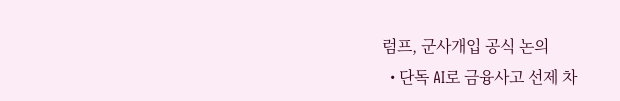럼프, 군사개입 공식 논의
  • 단독 AI로 금융사고 선제 차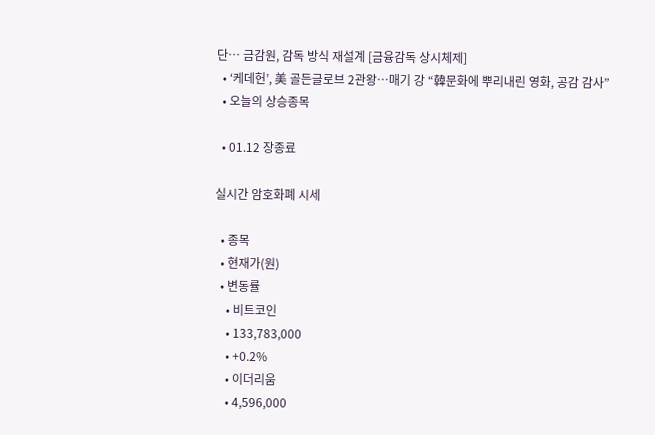단… 금감원, 감독 방식 재설계 [금융감독 상시체제]
  • ‘케데헌’, 美 골든글로브 2관왕⋯매기 강 “韓문화에 뿌리내린 영화, 공감 감사”
  • 오늘의 상승종목

  • 01.12 장종료

실시간 암호화폐 시세

  • 종목
  • 현재가(원)
  • 변동률
    • 비트코인
    • 133,783,000
    • +0.2%
    • 이더리움
    • 4,596,000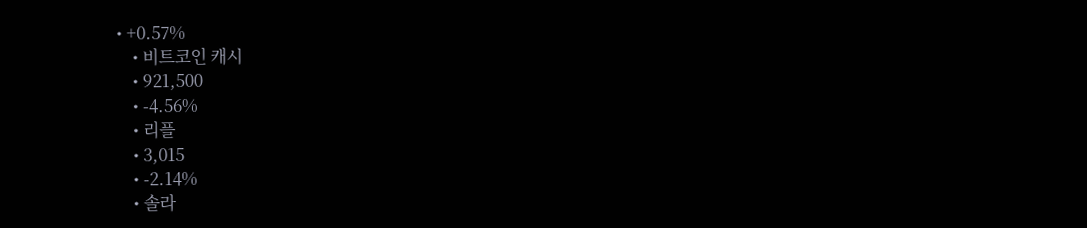• +0.57%
    • 비트코인 캐시
    • 921,500
    • -4.56%
    • 리플
    • 3,015
    • -2.14%
    • 솔라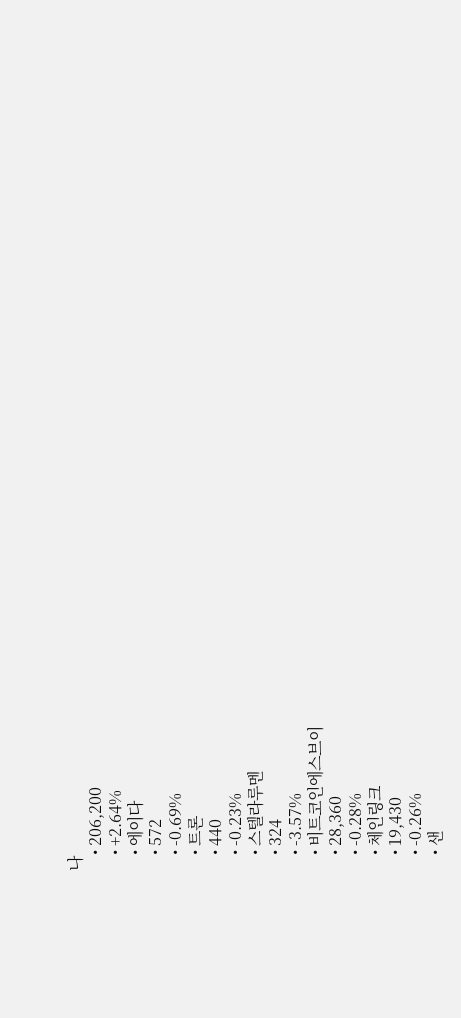나
    • 206,200
    • +2.64%
    • 에이다
    • 572
    • -0.69%
    • 트론
    • 440
    • -0.23%
    • 스텔라루멘
    • 324
    • -3.57%
    • 비트코인에스브이
    • 28,360
    • -0.28%
    • 체인링크
    • 19,430
    • -0.26%
    • 샌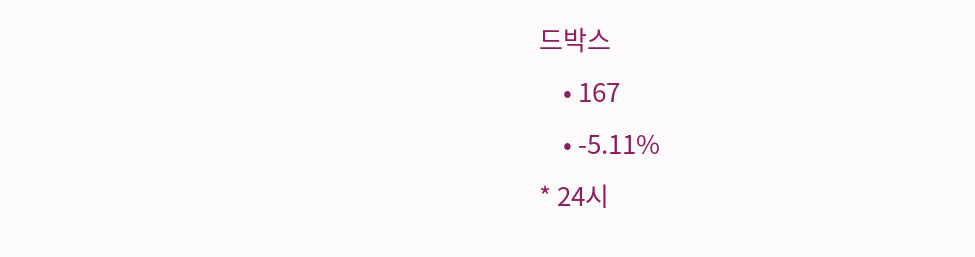드박스
    • 167
    • -5.11%
* 24시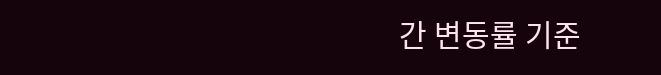간 변동률 기준